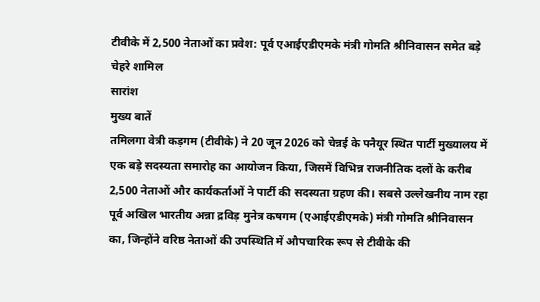टीवीके में 2,500 नेताओं का प्रवेश: पूर्व एआईएडीएमके मंत्री गोमति श्रीनिवासन समेत बड़े चेहरे शामिल
सारांश
मुख्य बातें
तमिलगा वेत्री कड़गम (टीवीके) ने 20 जून 2026 को चेन्नई के पनैयूर स्थित पार्टी मुख्यालय में एक बड़े सदस्यता समारोह का आयोजन किया, जिसमें विभिन्न राजनीतिक दलों के करीब 2,500 नेताओं और कार्यकर्ताओं ने पार्टी की सदस्यता ग्रहण की। सबसे उल्लेखनीय नाम रहा पूर्व अखिल भारतीय अन्ना द्रविड़ मुनेत्र कषगम (एआईएडीएमके) मंत्री गोमति श्रीनिवासन का, जिन्होंने वरिष्ठ नेताओं की उपस्थिति में औपचारिक रूप से टीवीके की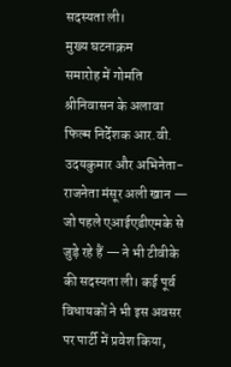सदस्यता ली।
मुख्य घटनाक्रम
समारोह में गोमति श्रीनिवासन के अलावा फिल्म निर्देशक आर.वी. उदयकुमार और अभिनेता-राजनेता मंसूर अली खान — जो पहले एआईएडीएमके से जुड़े रहे हैं — ने भी टीवीके की सदस्यता ली। कई पूर्व विधायकों ने भी इस अवसर पर पार्टी में प्रवेश किया,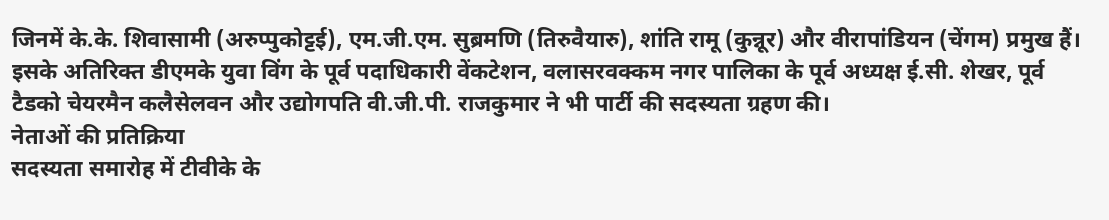जिनमें के.के. शिवासामी (अरुप्पुकोट्टई), एम.जी.एम. सुब्रमणि (तिरुवैयारु), शांति रामू (कुन्नूर) और वीरापांडियन (चेंगम) प्रमुख हैं।
इसके अतिरिक्त डीएमके युवा विंग के पूर्व पदाधिकारी वेंकटेशन, वलासरवक्कम नगर पालिका के पूर्व अध्यक्ष ई.सी. शेखर, पूर्व टैडको चेयरमैन कलैसेलवन और उद्योगपति वी.जी.पी. राजकुमार ने भी पार्टी की सदस्यता ग्रहण की।
नेताओं की प्रतिक्रिया
सदस्यता समारोह में टीवीके के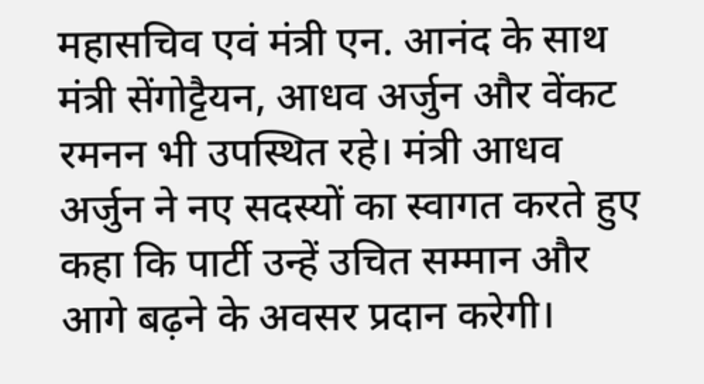महासचिव एवं मंत्री एन. आनंद के साथ मंत्री सेंगोट्टैयन, आधव अर्जुन और वेंकट रमनन भी उपस्थित रहे। मंत्री आधव अर्जुन ने नए सदस्यों का स्वागत करते हुए कहा कि पार्टी उन्हें उचित सम्मान और आगे बढ़ने के अवसर प्रदान करेगी।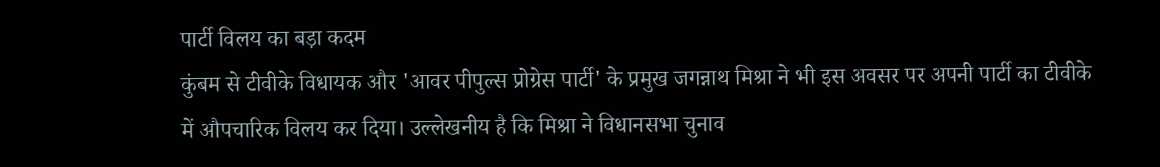पार्टी विलय का बड़ा कदम
कुंबम से टीवीके विधायक और 'आवर पीपुल्स प्रोग्रेस पार्टी' के प्रमुख जगन्नाथ मिश्रा ने भी इस अवसर पर अपनी पार्टी का टीवीके में औपचारिक विलय कर दिया। उल्लेखनीय है कि मिश्रा ने विधानसभा चुनाव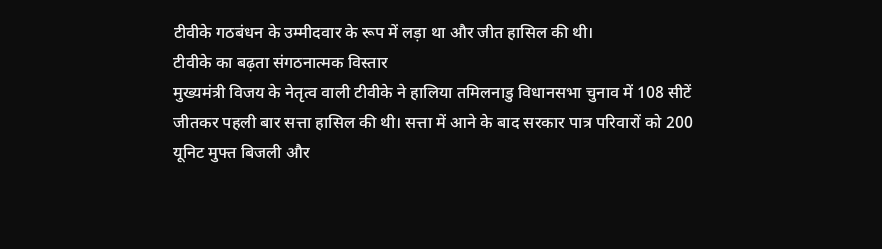टीवीके गठबंधन के उम्मीदवार के रूप में लड़ा था और जीत हासिल की थी।
टीवीके का बढ़ता संगठनात्मक विस्तार
मुख्यमंत्री विजय के नेतृत्व वाली टीवीके ने हालिया तमिलनाडु विधानसभा चुनाव में 108 सीटें जीतकर पहली बार सत्ता हासिल की थी। सत्ता में आने के बाद सरकार पात्र परिवारों को 200 यूनिट मुफ्त बिजली और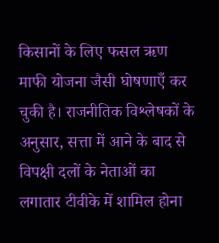किसानों के लिए फसल ऋण माफी योजना जैसी घोषणाएँ कर चुकी है। राजनीतिक विश्लेषकों के अनुसार, सत्ता में आने के बाद से विपक्षी दलों के नेताओं का लगातार टीवीके में शामिल होना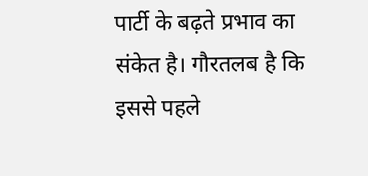पार्टी के बढ़ते प्रभाव का संकेत है। गौरतलब है कि इससे पहले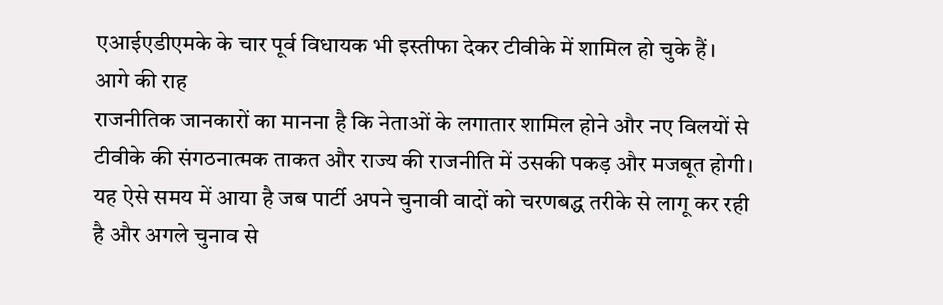एआईएडीएमके के चार पूर्व विधायक भी इस्तीफा देकर टीवीके में शामिल हो चुके हैं।
आगे की राह
राजनीतिक जानकारों का मानना है कि नेताओं के लगातार शामिल होने और नए विलयों से टीवीके की संगठनात्मक ताकत और राज्य की राजनीति में उसकी पकड़ और मजबूत होगी। यह ऐसे समय में आया है जब पार्टी अपने चुनावी वादों को चरणबद्ध तरीके से लागू कर रही है और अगले चुनाव से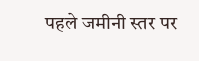पहले जमीनी स्तर पर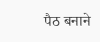पैठ बनाने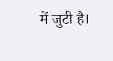में जुटी है।